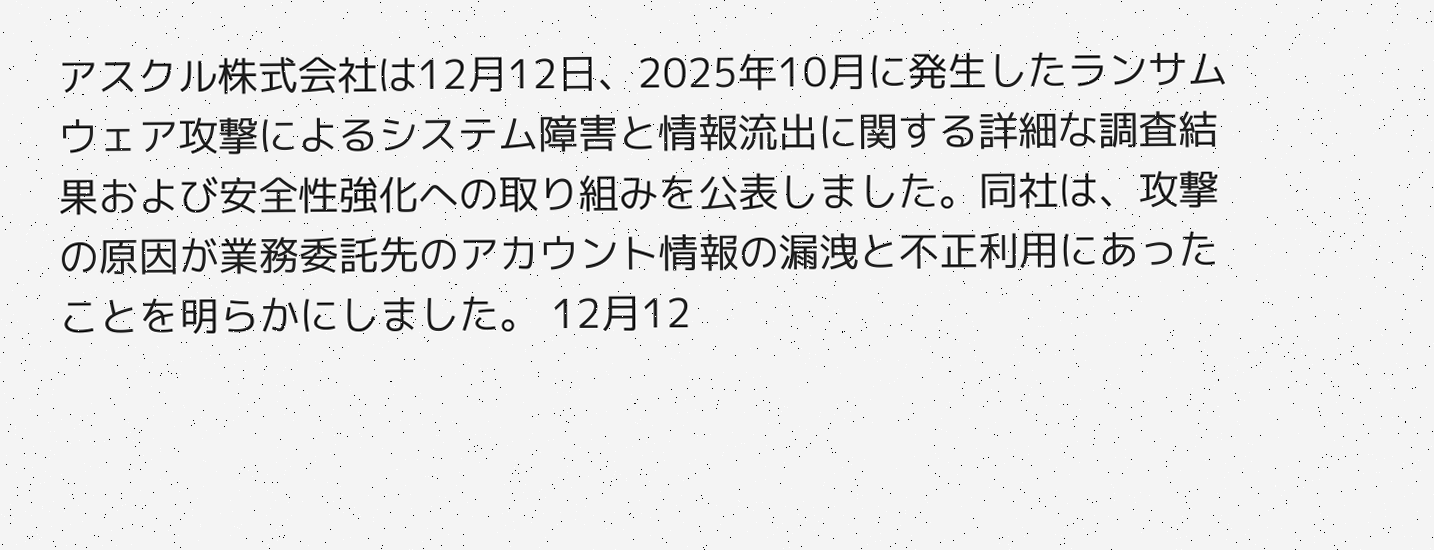アスクル株式会社は12月12日、2025年10月に発生したランサムウェア攻撃によるシステム障害と情報流出に関する詳細な調査結果および安全性強化への取り組みを公表しました。同社は、攻撃の原因が業務委託先のアカウント情報の漏洩と不正利用にあったことを明らかにしました。 12月12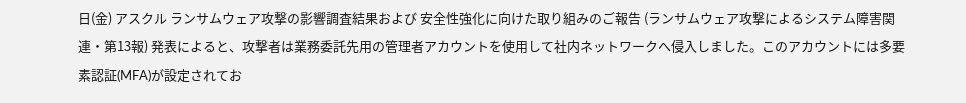日(金) アスクル ランサムウェア攻撃の影響調査結果および 安全性強化に向けた取り組みのご報告 (ランサムウェア攻撃によるシステム障害関連・第13報) 発表によると、攻撃者は業務委託先用の管理者アカウントを使用して社内ネットワークへ侵入しました。このアカウントには多要素認証(MFA)が設定されてお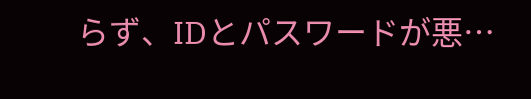らず、IDとパスワードが悪…